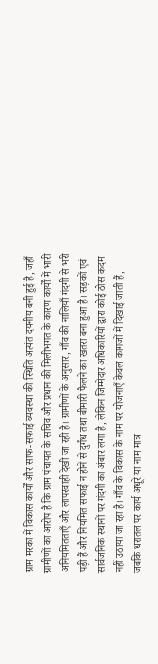ग्राम मरका में विकास कार्यों और साफ-सफाई व्यवस्था की स्थिति अत्यंत दयनीय बनी हुई है, जहाँ ग्रामीणों का आरोप है कि ग्राम पंचायत के सचिव और प्रधान की मिलीभगत के कारण कार्यों में भारी अनियमितताएँ और लापरवाही देखी जा रही है। ग्रामीणों के अनुसार, गाँव की नालियाँ गंदगी से भरी पड़ी हैं और नियमित सफाई न होने से दुर्गंध तथा बीमारी फैलने का खतरा बना हुआ है। सड़कों एवं सार्वजनिक स्थानों पर गंदगी का अंबार लगा है, लेकिन जिम्मेदार अधिकारियों द्वारा कोई ठोस कदम नहीं उठाया जा रहा है। गाँव के विकास के नाम पर योजनाएँ केवल कागजों में दिखाई जाती हैं, जबकि धरातल पर कार्य अधूरे या नाम मात्र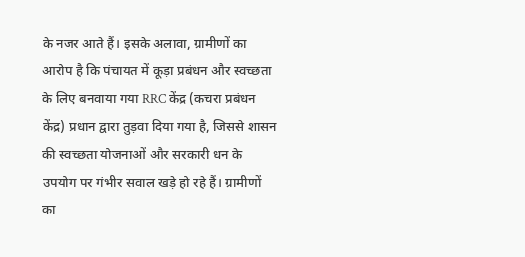के नजर आते हैं। इसके अलावा, ग्रामीणों का आरोप है कि पंचायत में कूड़ा प्रबंधन और स्वच्छता के लिए बनवाया गया RRC केंद्र (कचरा प्रबंधन केंद्र) प्रधान द्वारा तुड़वा दिया गया है, जिससे शासन की स्वच्छता योजनाओं और सरकारी धन के उपयोग पर गंभीर सवाल खड़े हो रहे हैं। ग्रामीणों का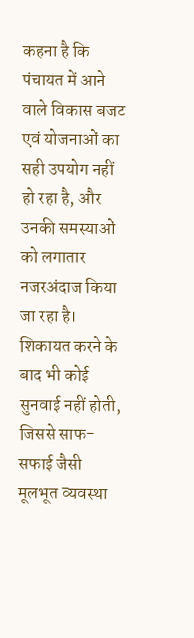कहना है कि पंचायत में आने वाले विकास बजट एवं योजनाओं का सही उपयोग नहीं हो रहा है, और उनकी समस्याओं को लगातार नजरअंदाज किया जा रहा है। शिकायत करने के बाद भी कोई सुनवाई नहीं होती, जिससे साफ-सफाई जैसी मूलभूत व्यवस्था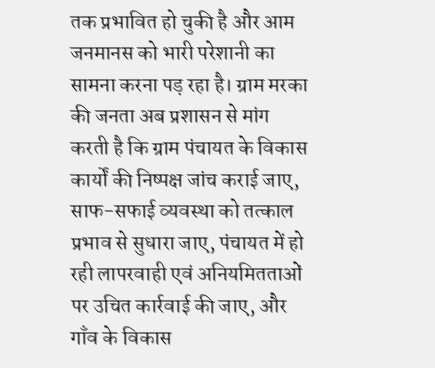तक प्रभावित हो चुकी है और आम जनमानस को भारी परेशानी का सामना करना पड़ रहा है। ग्राम मरका की जनता अब प्रशासन से मांग करती है कि ग्राम पंचायत के विकास कार्यों की निष्पक्ष जांच कराई जाए, साफ-सफाई व्यवस्था को तत्काल प्रभाव से सुधारा जाए, पंचायत में हो रही लापरवाही एवं अनियमितताओं पर उचित कार्रवाई की जाए, और गाँव के विकास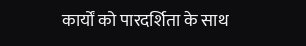कार्यों को पारदर्शिता के साथ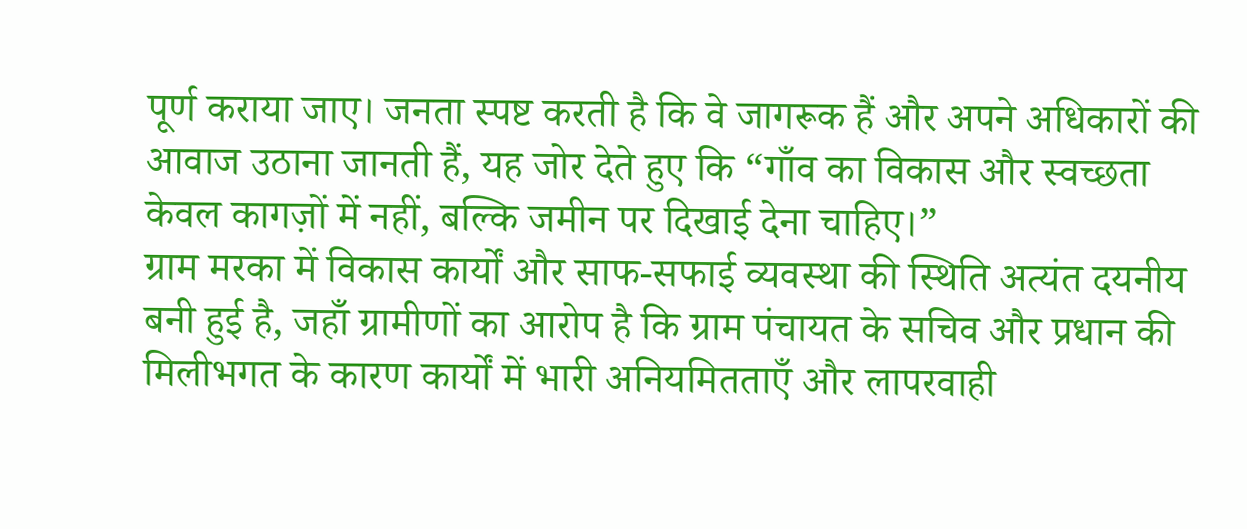पूर्ण कराया जाए। जनता स्पष्ट करती है कि वे जागरूक हैं और अपने अधिकारों की आवाज उठाना जानती हैं, यह जोर देते हुए कि “गाँव का विकास और स्वच्छता केवल कागज़ों में नहीं, बल्कि जमीन पर दिखाई देना चाहिए।”
ग्राम मरका में विकास कार्यों और साफ-सफाई व्यवस्था की स्थिति अत्यंत दयनीय बनी हुई है, जहाँ ग्रामीणों का आरोप है कि ग्राम पंचायत के सचिव और प्रधान की मिलीभगत के कारण कार्यों में भारी अनियमितताएँ और लापरवाही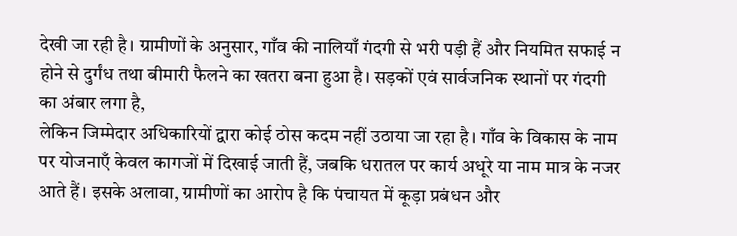देखी जा रही है। ग्रामीणों के अनुसार, गाँव की नालियाँ गंदगी से भरी पड़ी हैं और नियमित सफाई न होने से दुर्गंध तथा बीमारी फैलने का खतरा बना हुआ है। सड़कों एवं सार्वजनिक स्थानों पर गंदगी का अंबार लगा है,
लेकिन जिम्मेदार अधिकारियों द्वारा कोई ठोस कदम नहीं उठाया जा रहा है। गाँव के विकास के नाम पर योजनाएँ केवल कागजों में दिखाई जाती हैं, जबकि धरातल पर कार्य अधूरे या नाम मात्र के नजर आते हैं। इसके अलावा, ग्रामीणों का आरोप है कि पंचायत में कूड़ा प्रबंधन और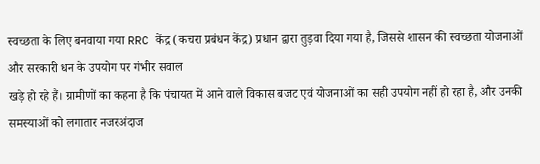स्वच्छता के लिए बनवाया गया RRC केंद्र (कचरा प्रबंधन केंद्र) प्रधान द्वारा तुड़वा दिया गया है, जिससे शासन की स्वच्छता योजनाओं और सरकारी धन के उपयोग पर गंभीर सवाल
खड़े हो रहे हैं। ग्रामीणों का कहना है कि पंचायत में आने वाले विकास बजट एवं योजनाओं का सही उपयोग नहीं हो रहा है, और उनकी समस्याओं को लगातार नजरअंदाज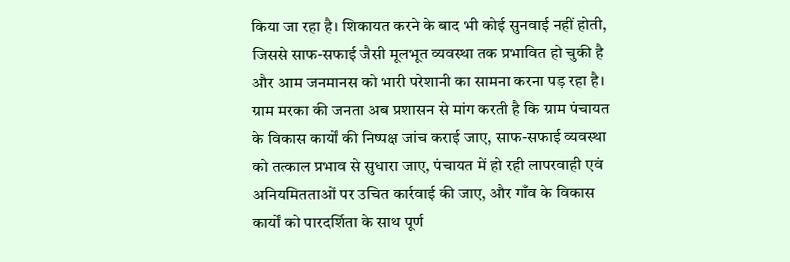किया जा रहा है। शिकायत करने के बाद भी कोई सुनवाई नहीं होती, जिससे साफ-सफाई जैसी मूलभूत व्यवस्था तक प्रभावित हो चुकी है और आम जनमानस को भारी परेशानी का सामना करना पड़ रहा है। ग्राम मरका की जनता अब प्रशासन से मांग करती है कि ग्राम पंचायत
के विकास कार्यों की निष्पक्ष जांच कराई जाए, साफ-सफाई व्यवस्था को तत्काल प्रभाव से सुधारा जाए, पंचायत में हो रही लापरवाही एवं अनियमितताओं पर उचित कार्रवाई की जाए, और गाँव के विकास कार्यों को पारदर्शिता के साथ पूर्ण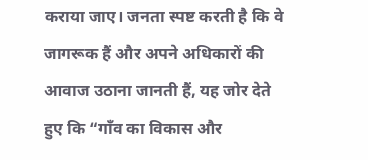कराया जाए। जनता स्पष्ट करती है कि वे जागरूक हैं और अपने अधिकारों की आवाज उठाना जानती हैं, यह जोर देते हुए कि “गाँव का विकास और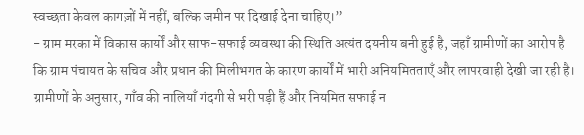स्वच्छता केवल कागज़ों में नहीं, बल्कि जमीन पर दिखाई देना चाहिए।”
- ग्राम मरका में विकास कार्यों और साफ-सफाई व्यवस्था की स्थिति अत्यंत दयनीय बनी हुई है, जहाँ ग्रामीणों का आरोप है कि ग्राम पंचायत के सचिव और प्रधान की मिलीभगत के कारण कार्यों में भारी अनियमितताएँ और लापरवाही देखी जा रही है। ग्रामीणों के अनुसार, गाँव की नालियाँ गंदगी से भरी पड़ी हैं और नियमित सफाई न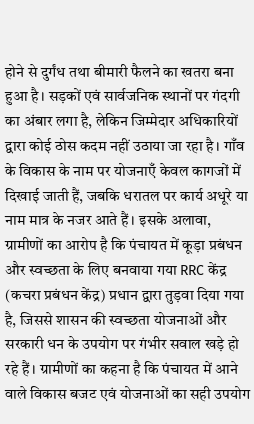होने से दुर्गंध तथा बीमारी फैलने का खतरा बना हुआ है। सड़कों एवं सार्वजनिक स्थानों पर गंदगी का अंबार लगा है, लेकिन जिम्मेदार अधिकारियों द्वारा कोई ठोस कदम नहीं उठाया जा रहा है। गाँव के विकास के नाम पर योजनाएँ केवल कागजों में दिखाई जाती हैं, जबकि धरातल पर कार्य अधूरे या नाम मात्र के नजर आते हैं। इसके अलावा, ग्रामीणों का आरोप है कि पंचायत में कूड़ा प्रबंधन और स्वच्छता के लिए बनवाया गया RRC केंद्र (कचरा प्रबंधन केंद्र) प्रधान द्वारा तुड़वा दिया गया है, जिससे शासन की स्वच्छता योजनाओं और सरकारी धन के उपयोग पर गंभीर सवाल खड़े हो रहे हैं। ग्रामीणों का कहना है कि पंचायत में आने वाले विकास बजट एवं योजनाओं का सही उपयोग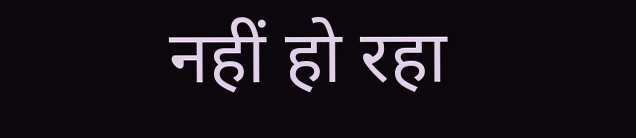नहीं हो रहा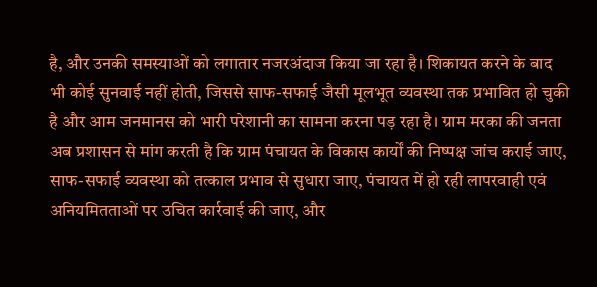है, और उनकी समस्याओं को लगातार नजरअंदाज किया जा रहा है। शिकायत करने के बाद भी कोई सुनवाई नहीं होती, जिससे साफ-सफाई जैसी मूलभूत व्यवस्था तक प्रभावित हो चुकी है और आम जनमानस को भारी परेशानी का सामना करना पड़ रहा है। ग्राम मरका की जनता अब प्रशासन से मांग करती है कि ग्राम पंचायत के विकास कार्यों की निष्पक्ष जांच कराई जाए, साफ-सफाई व्यवस्था को तत्काल प्रभाव से सुधारा जाए, पंचायत में हो रही लापरवाही एवं अनियमितताओं पर उचित कार्रवाई की जाए, और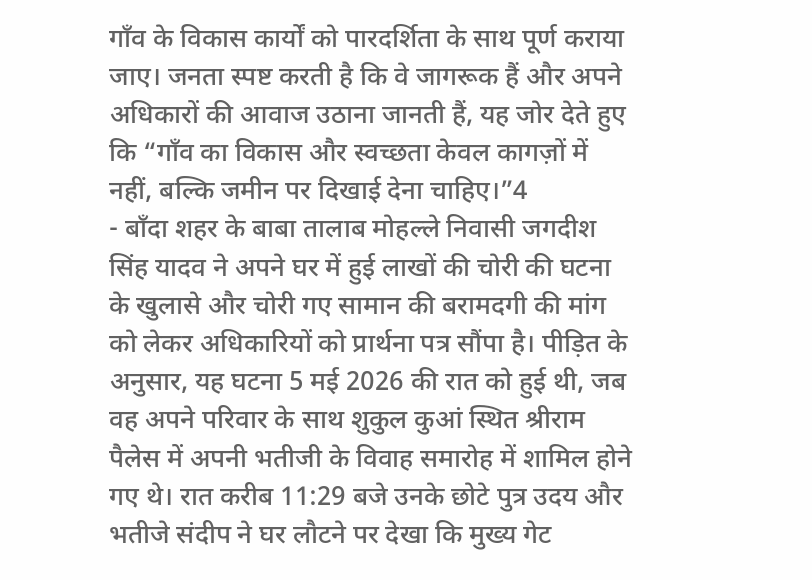गाँव के विकास कार्यों को पारदर्शिता के साथ पूर्ण कराया जाए। जनता स्पष्ट करती है कि वे जागरूक हैं और अपने अधिकारों की आवाज उठाना जानती हैं, यह जोर देते हुए कि “गाँव का विकास और स्वच्छता केवल कागज़ों में नहीं, बल्कि जमीन पर दिखाई देना चाहिए।”4
- बाँदा शहर के बाबा तालाब मोहल्ले निवासी जगदीश सिंह यादव ने अपने घर में हुई लाखों की चोरी की घटना के खुलासे और चोरी गए सामान की बरामदगी की मांग को लेकर अधिकारियों को प्रार्थना पत्र सौंपा है। पीड़ित के अनुसार, यह घटना 5 मई 2026 की रात को हुई थी, जब वह अपने परिवार के साथ शुकुल कुआं स्थित श्रीराम पैलेस में अपनी भतीजी के विवाह समारोह में शामिल होने गए थे। रात करीब 11:29 बजे उनके छोटे पुत्र उदय और भतीजे संदीप ने घर लौटने पर देखा कि मुख्य गेट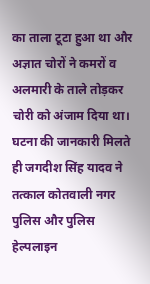का ताला टूटा हुआ था और अज्ञात चोरों ने कमरों व अलमारी के ताले तोड़कर चोरी को अंजाम दिया था। घटना की जानकारी मिलते ही जगदीश सिंह यादव ने तत्काल कोतवाली नगर पुलिस और पुलिस हेल्पलाइन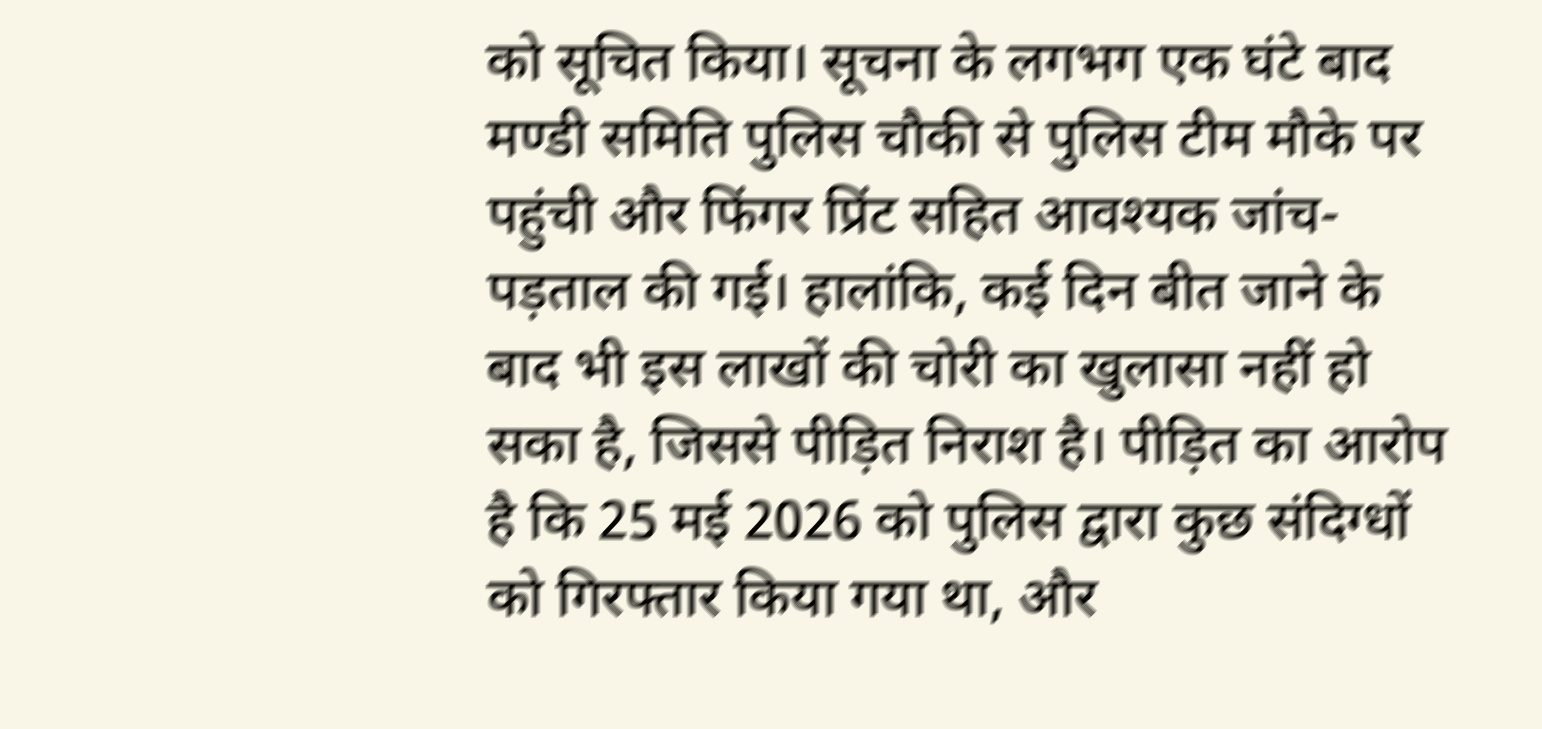को सूचित किया। सूचना के लगभग एक घंटे बाद मण्डी समिति पुलिस चौकी से पुलिस टीम मौके पर पहुंची और फिंगर प्रिंट सहित आवश्यक जांच-पड़ताल की गई। हालांकि, कई दिन बीत जाने के बाद भी इस लाखों की चोरी का खुलासा नहीं हो सका है, जिससे पीड़ित निराश है। पीड़ित का आरोप है कि 25 मई 2026 को पुलिस द्वारा कुछ संदिग्धों को गिरफ्तार किया गया था, और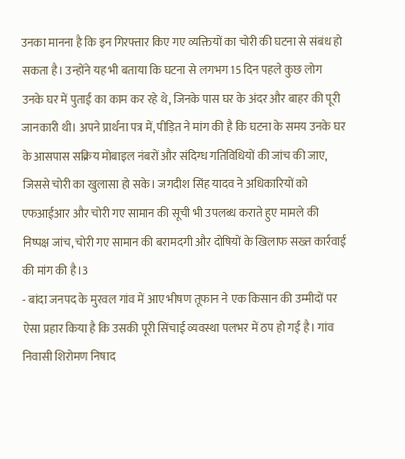उनका मानना है कि इन गिरफ्तार किए गए व्यक्तियों का चोरी की घटना से संबंध हो सकता है। उन्होंने यह भी बताया कि घटना से लगभग 15 दिन पहले कुछ लोग उनके घर में पुताई का काम कर रहे थे, जिनके पास घर के अंदर और बाहर की पूरी जानकारी थी। अपने प्रार्थना पत्र में, पीड़ित ने मांग की है कि घटना के समय उनके घर के आसपास सक्रिय मोबाइल नंबरों और संदिग्ध गतिविधियों की जांच की जाए, जिससे चोरी का खुलासा हो सके। जगदीश सिंह यादव ने अधिकारियों को एफआईआर और चोरी गए सामान की सूची भी उपलब्ध कराते हुए मामले की निष्पक्ष जांच, चोरी गए सामान की बरामदगी और दोषियों के खिलाफ सख्त कार्रवाई की मांग की है।3
- बांदा जनपद के मुरवल गांव में आए भीषण तूफान ने एक किसान की उम्मीदों पर ऐसा प्रहार किया है कि उसकी पूरी सिंचाई व्यवस्था पलभर में ठप हो गई है। गांव निवासी शिरोमण निषाद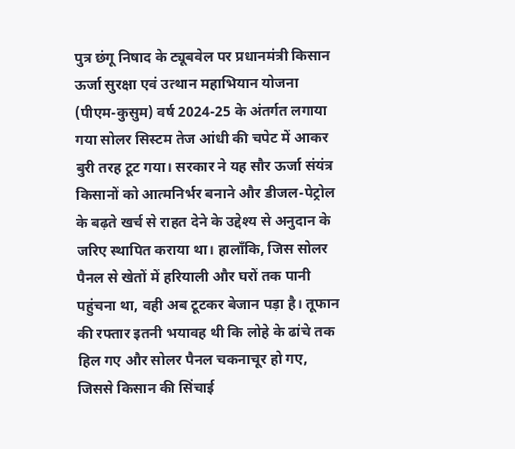पुत्र छंगू निषाद के ट्यूबवेल पर प्रधानमंत्री किसान ऊर्जा सुरक्षा एवं उत्थान महाभियान योजना (पीएम-कुसुम) वर्ष 2024-25 के अंतर्गत लगाया गया सोलर सिस्टम तेज आंधी की चपेट में आकर बुरी तरह टूट गया। सरकार ने यह सौर ऊर्जा संयंत्र किसानों को आत्मनिर्भर बनाने और डीजल-पेट्रोल के बढ़ते खर्च से राहत देने के उद्देश्य से अनुदान के जरिए स्थापित कराया था। हालाँकि, जिस सोलर पैनल से खेतों में हरियाली और घरों तक पानी पहुंचना था, वही अब टूटकर बेजान पड़ा है। तूफान की रफ्तार इतनी भयावह थी कि लोहे के ढांचे तक हिल गए और सोलर पैनल चकनाचूर हो गए, जिससे किसान की सिंचाई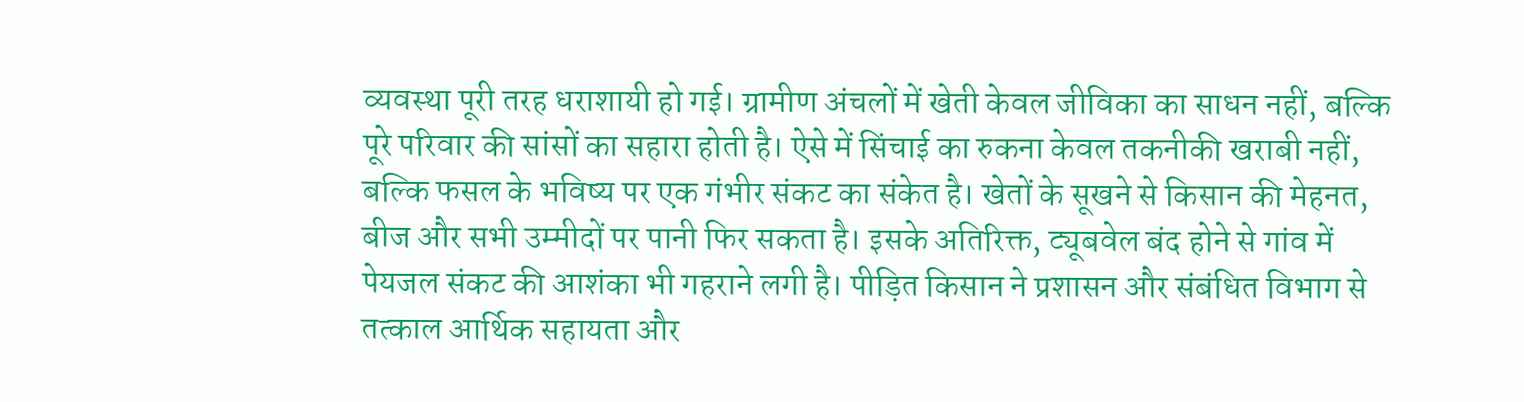व्यवस्था पूरी तरह धराशायी हो गई। ग्रामीण अंचलों में खेती केवल जीविका का साधन नहीं, बल्कि पूरे परिवार की सांसों का सहारा होती है। ऐसे में सिंचाई का रुकना केवल तकनीकी खराबी नहीं, बल्कि फसल के भविष्य पर एक गंभीर संकट का संकेत है। खेतों के सूखने से किसान की मेहनत, बीज और सभी उम्मीदों पर पानी फिर सकता है। इसके अतिरिक्त, ट्यूबवेल बंद होने से गांव में पेयजल संकट की आशंका भी गहराने लगी है। पीड़ित किसान ने प्रशासन और संबंधित विभाग से तत्काल आर्थिक सहायता और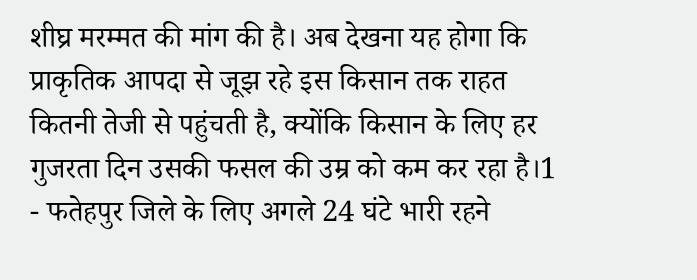शीघ्र मरम्मत की मांग की है। अब देखना यह होगा कि प्राकृतिक आपदा से जूझ रहे इस किसान तक राहत कितनी तेजी से पहुंचती है, क्योंकि किसान के लिए हर गुजरता दिन उसकी फसल की उम्र को कम कर रहा है।1
- फतेहपुर जिले के लिए अगले 24 घंटे भारी रहने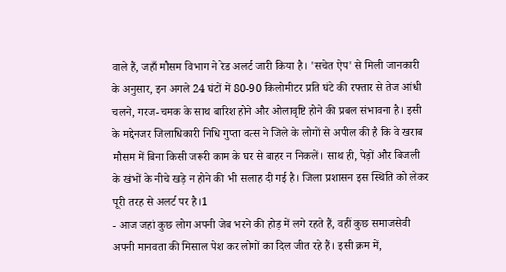वाले हैं, जहाँ मौसम विभाग ने रेड अलर्ट जारी किया है। 'सचेत ऐप' से मिली जानकारी के अनुसार, इन अगले 24 घंटों में 80-90 किलोमीटर प्रति घंटे की रफ्तार से तेज आंधी चलने, गरज-चमक के साथ बारिश होने और ओलावृष्टि होने की प्रबल संभावना है। इसी के मद्देनजर जिलाधिकारी निधि गुप्ता वत्स ने जिले के लोगों से अपील की है कि वे खराब मौसम में बिना किसी जरूरी काम के घर से बाहर न निकलें। साथ ही, पेड़ों और बिजली के खंभों के नीचे खड़े न होने की भी सलाह दी गई है। जिला प्रशासन इस स्थिति को लेकर पूरी तरह से अलर्ट पर है।1
- आज जहां कुछ लोग अपनी जेब भरने की होड़ में लगे रहते हैं, वहीं कुछ समाजसेवी अपनी मानवता की मिसाल पेश कर लोगों का दिल जीत रहे हैं। इसी क्रम में,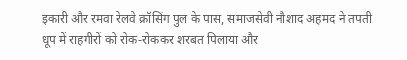इकारी और रमवा रेलवे क्रॉसिंग पुल के पास, समाजसेवी नौशाद अहमद ने तपती धूप में राहगीरों को रोक-रोककर शरबत पिलाया और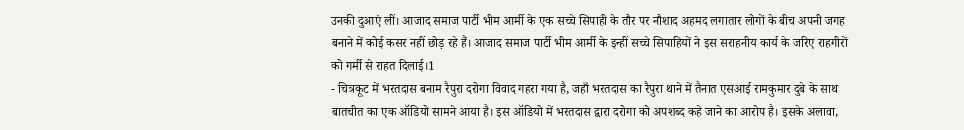उनकी दुआएं लीं। आजाद समाज पार्टी भीम आर्मी के एक सच्चे सिपाही के तौर पर नौशाद अहमद लगातार लोगों के बीच अपनी जगह बनाने में कोई कसर नहीं छोड़ रहे हैं। आजाद समाज पार्टी भीम आर्मी के इन्हीं सच्चे सिपाहियों ने इस सराहनीय कार्य के जरिए राहगीरों को गर्मी से राहत दिलाई।1
- चित्रकूट में भरतदास बनाम रैपुरा दरोगा विवाद गहरा गया है, जहाँ भरतदास का रैपुरा थाने में तैनात एसआई रामकुमार दुबे के साथ बातचीत का एक ऑडियो सामने आया है। इस ऑडियो में भरतदास द्वारा दरोगा को अपशब्द कहे जाने का आरोप है। इसके अलावा,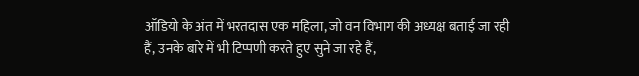ऑडियो के अंत में भरतदास एक महिला, जो वन विभाग की अध्यक्ष बताई जा रही हैं, उनके बारे में भी टिप्पणी करते हुए सुने जा रहे हैं,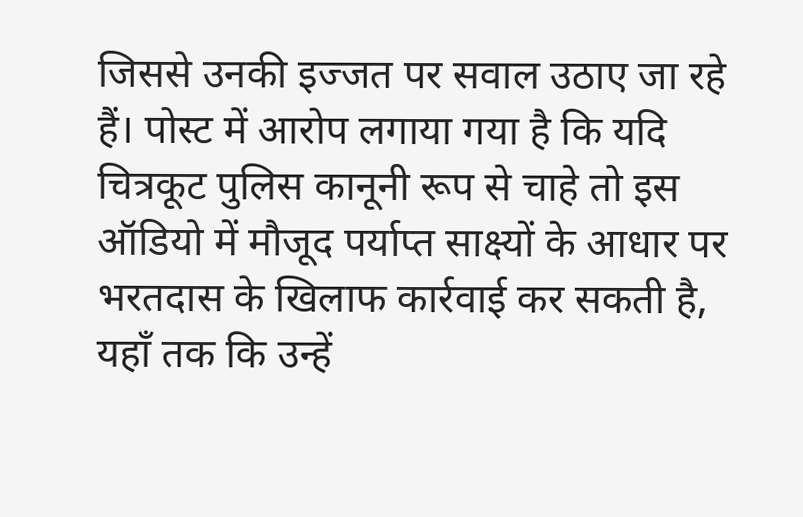जिससे उनकी इज्जत पर सवाल उठाए जा रहे हैं। पोस्ट में आरोप लगाया गया है कि यदि चित्रकूट पुलिस कानूनी रूप से चाहे तो इस ऑडियो में मौजूद पर्याप्त साक्ष्यों के आधार पर भरतदास के खिलाफ कार्रवाई कर सकती है, यहाँ तक कि उन्हें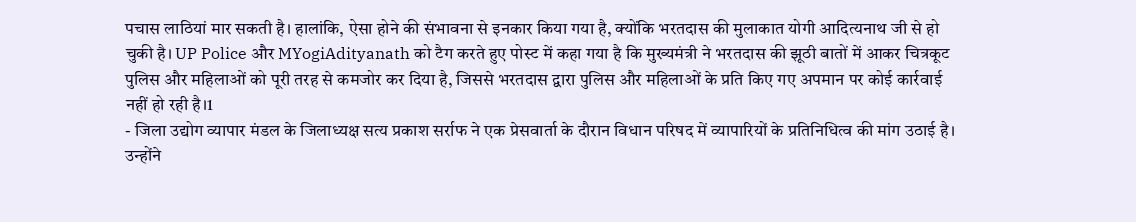पचास लाठियां मार सकती है। हालांकि, ऐसा होने की संभावना से इनकार किया गया है, क्योंकि भरतदास की मुलाकात योगी आदित्यनाथ जी से हो चुकी है। UP Police और MYogiAdityanath को टैग करते हुए पोस्ट में कहा गया है कि मुख्यमंत्री ने भरतदास की झूठी बातों में आकर चित्रकूट पुलिस और महिलाओं को पूरी तरह से कमजोर कर दिया है, जिससे भरतदास द्वारा पुलिस और महिलाओं के प्रति किए गए अपमान पर कोई कार्रवाई नहीं हो रही है।1
- जिला उद्योग व्यापार मंडल के जिलाध्यक्ष सत्य प्रकाश सर्राफ ने एक प्रेसवार्ता के दौरान विधान परिषद में व्यापारियों के प्रतिनिधित्व की मांग उठाई है। उन्होंने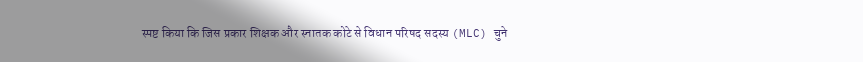स्पष्ट किया कि जिस प्रकार शिक्षक और स्नातक कोटे से विधान परिषद सदस्य (MLC) चुने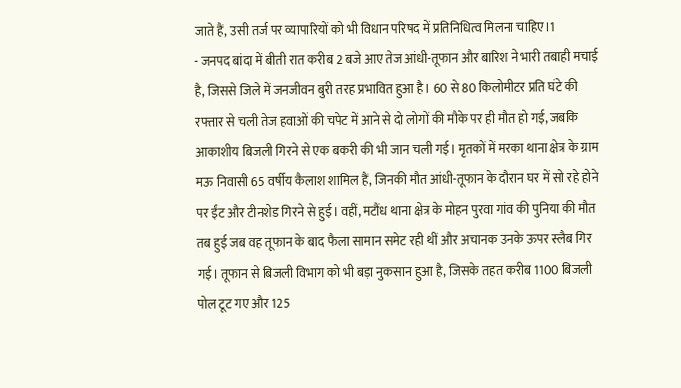जाते हैं, उसी तर्ज पर व्यापारियों को भी विधान परिषद में प्रतिनिधित्व मिलना चाहिए।1
- जनपद बांदा में बीती रात करीब 2 बजे आए तेज आंधी-तूफान और बारिश ने भारी तबाही मचाई है, जिससे जिले में जनजीवन बुरी तरह प्रभावित हुआ है। 60 से 80 किलोमीटर प्रति घंटे की रफ्तार से चली तेज हवाओं की चपेट में आने से दो लोगों की मौके पर ही मौत हो गई, जबकि आकाशीय बिजली गिरने से एक बकरी की भी जान चली गई। मृतकों में मरका थाना क्षेत्र के ग्राम मऊ निवासी 65 वर्षीय कैलाश शामिल हैं, जिनकी मौत आंधी-तूफान के दौरान घर में सो रहे होने पर ईंट और टीनशेड गिरने से हुई। वहीं, मटौंध थाना क्षेत्र के मोहन पुरवा गांव की पुनिया की मौत तब हुई जब वह तूफान के बाद फैला सामान समेट रही थीं और अचानक उनके ऊपर स्लैब गिर गई। तूफान से बिजली विभाग को भी बड़ा नुकसान हुआ है, जिसके तहत करीब 1100 बिजली पोल टूट गए और 125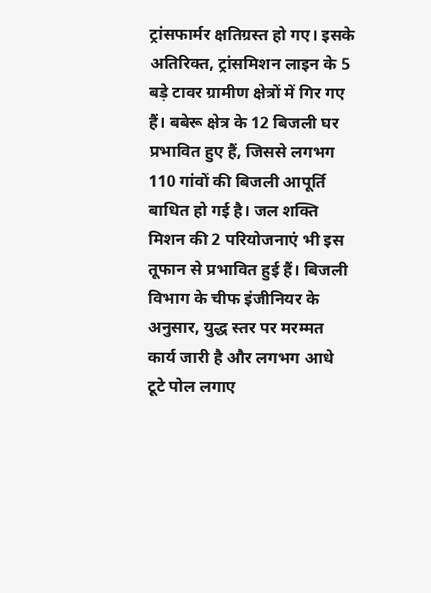ट्रांसफार्मर क्षतिग्रस्त हो गए। इसके अतिरिक्त, ट्रांसमिशन लाइन के 5 बड़े टावर ग्रामीण क्षेत्रों में गिर गए हैं। बबेरू क्षेत्र के 12 बिजली घर प्रभावित हुए हैं, जिससे लगभग 110 गांवों की बिजली आपूर्ति बाधित हो गई है। जल शक्ति मिशन की 2 परियोजनाएं भी इस तूफान से प्रभावित हुई हैं। बिजली विभाग के चीफ इंजीनियर के अनुसार, युद्ध स्तर पर मरम्मत कार्य जारी है और लगभग आधे टूटे पोल लगाए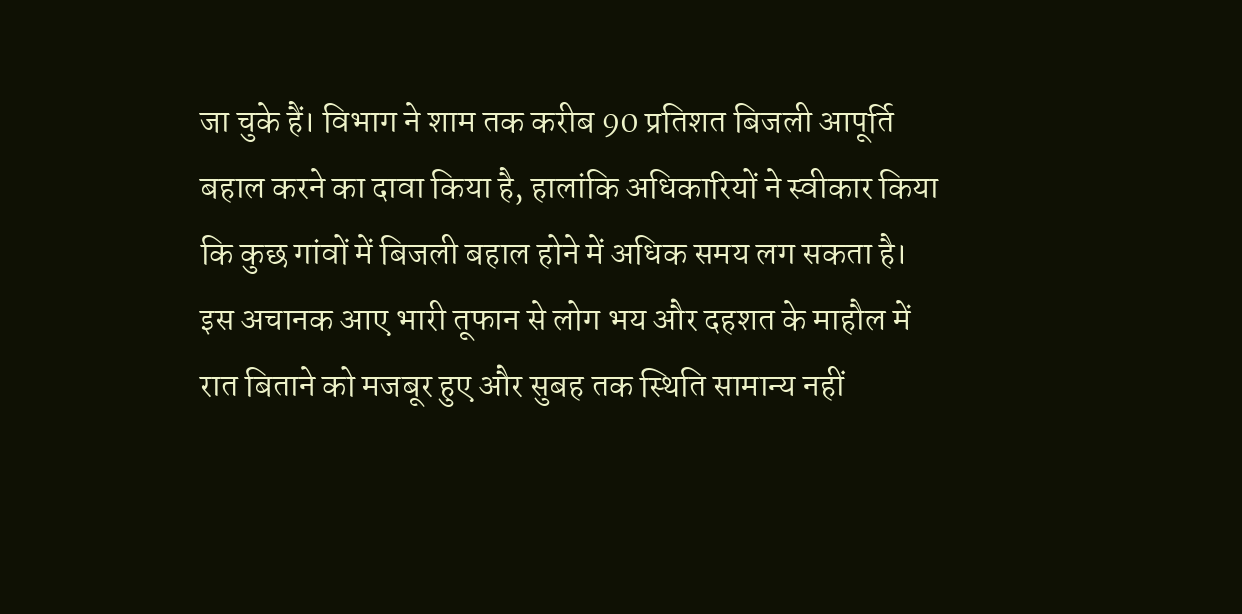जा चुके हैं। विभाग ने शाम तक करीब 90 प्रतिशत बिजली आपूर्ति बहाल करने का दावा किया है, हालांकि अधिकारियों ने स्वीकार किया कि कुछ गांवों में बिजली बहाल होने में अधिक समय लग सकता है। इस अचानक आए भारी तूफान से लोग भय और दहशत के माहौल में रात बिताने को मजबूर हुए और सुबह तक स्थिति सामान्य नहीं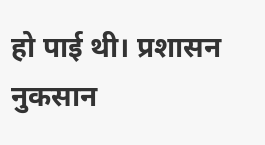हो पाई थी। प्रशासन नुकसान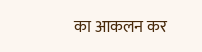का आकलन कर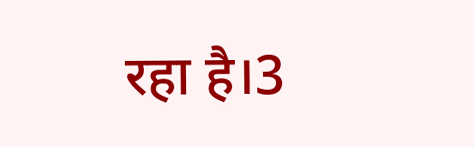रहा है।3